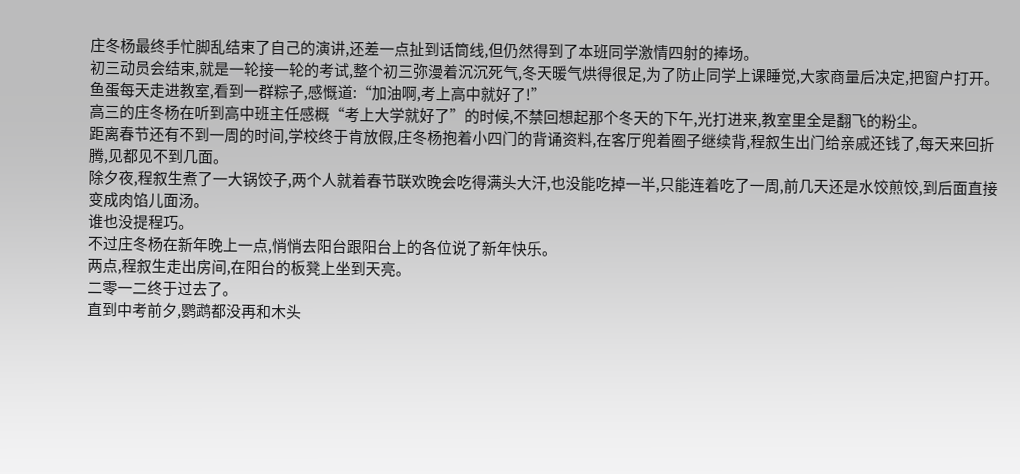庄冬杨最终手忙脚乱结束了自己的演讲,还差一点扯到话筒线,但仍然得到了本班同学激情四射的捧场。
初三动员会结束,就是一轮接一轮的考试,整个初三弥漫着沉沉死气,冬天暖气烘得很足,为了防止同学上课睡觉,大家商量后决定,把窗户打开。
鱼蛋每天走进教室,看到一群粽子,感慨道:“加油啊,考上高中就好了!”
高三的庄冬杨在听到高中班主任感概“考上大学就好了”的时候,不禁回想起那个冬天的下午,光打进来,教室里全是翻飞的粉尘。
距离春节还有不到一周的时间,学校终于肯放假,庄冬杨抱着小四门的背诵资料,在客厅兜着圈子继续背,程叙生出门给亲戚还钱了,每天来回折腾,见都见不到几面。
除夕夜,程叙生煮了一大锅饺子,两个人就着春节联欢晚会吃得满头大汗,也没能吃掉一半,只能连着吃了一周,前几天还是水饺煎饺,到后面直接变成肉馅儿面汤。
谁也没提程巧。
不过庄冬杨在新年晚上一点,悄悄去阳台跟阳台上的各位说了新年快乐。
两点,程叙生走出房间,在阳台的板凳上坐到天亮。
二零一二终于过去了。
直到中考前夕,鹦鹉都没再和木头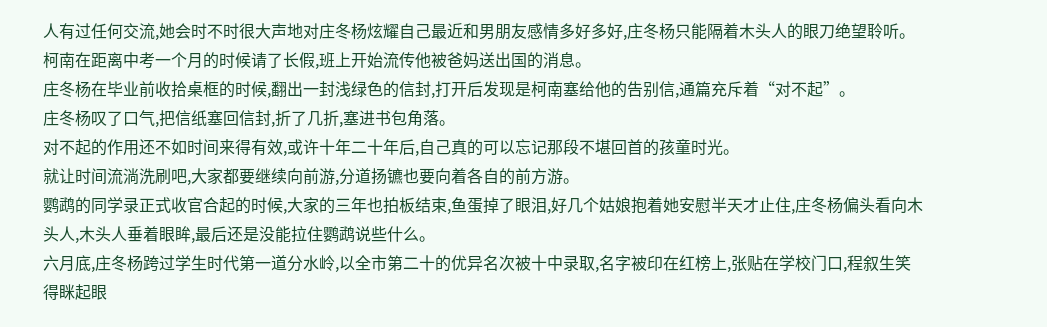人有过任何交流,她会时不时很大声地对庄冬杨炫耀自己最近和男朋友感情多好多好,庄冬杨只能隔着木头人的眼刀绝望聆听。
柯南在距离中考一个月的时候请了长假,班上开始流传他被爸妈送出国的消息。
庄冬杨在毕业前收拾桌框的时候,翻出一封浅绿色的信封,打开后发现是柯南塞给他的告别信,通篇充斥着“对不起”。
庄冬杨叹了口气,把信纸塞回信封,折了几折,塞进书包角落。
对不起的作用还不如时间来得有效,或许十年二十年后,自己真的可以忘记那段不堪回首的孩童时光。
就让时间流淌洗刷吧,大家都要继续向前游,分道扬镳也要向着各自的前方游。
鹦鹉的同学录正式收官合起的时候,大家的三年也拍板结束,鱼蛋掉了眼泪,好几个姑娘抱着她安慰半天才止住,庄冬杨偏头看向木头人,木头人垂着眼眸,最后还是没能拉住鹦鹉说些什么。
六月底,庄冬杨跨过学生时代第一道分水岭,以全市第二十的优异名次被十中录取,名字被印在红榜上,张贴在学校门口,程叙生笑得眯起眼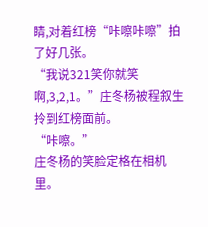睛,对着红榜“咔嚓咔嚓”拍了好几张。
“我说321笑你就笑啊,3,2,1。”庄冬杨被程叙生拎到红榜面前。
“咔嚓。”
庄冬杨的笑脸定格在相机里。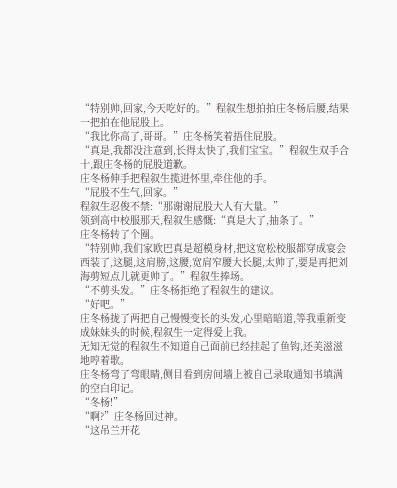“特别帅,回家,今天吃好的。”程叙生想拍拍庄冬杨后腰,结果一把拍在他屁股上。
“我比你高了,哥哥。”庄冬杨笑着捂住屁股。
“真是,我都没注意到,长得太快了,我们宝宝。”程叙生双手合十,跟庄冬杨的屁股道歉。
庄冬杨伸手把程叙生揽进怀里,牵住他的手。
“屁股不生气,回家。”
程叙生忍俊不禁:“那谢谢屁股大人有大量。”
领到高中校服那天,程叙生感慨:“真是大了,抽条了。”
庄冬杨转了个圈。
“特别帅,我们家欧巴真是超模身材,把这宽松校服都穿成宴会西装了,这腿,这肩膀,这腰,宽肩窄腰大长腿,太帅了,要是再把刘海剪短点儿就更帅了。”程叙生捧场。
“不剪头发。”庄冬杨拒绝了程叙生的建议。
“好吧。”
庄冬杨拢了两把自己慢慢变长的头发,心里暗暗道,等我重新变成妹妹头的时候,程叙生一定得爱上我。
无知无觉的程叙生不知道自己面前已经挂起了鱼钩,还美滋滋地哼着歌。
庄冬杨弯了弯眼睛,侧目看到房间墙上被自己录取通知书填满的空白印记。
“冬杨!”
“啊?”庄冬杨回过神。
“这吊兰开花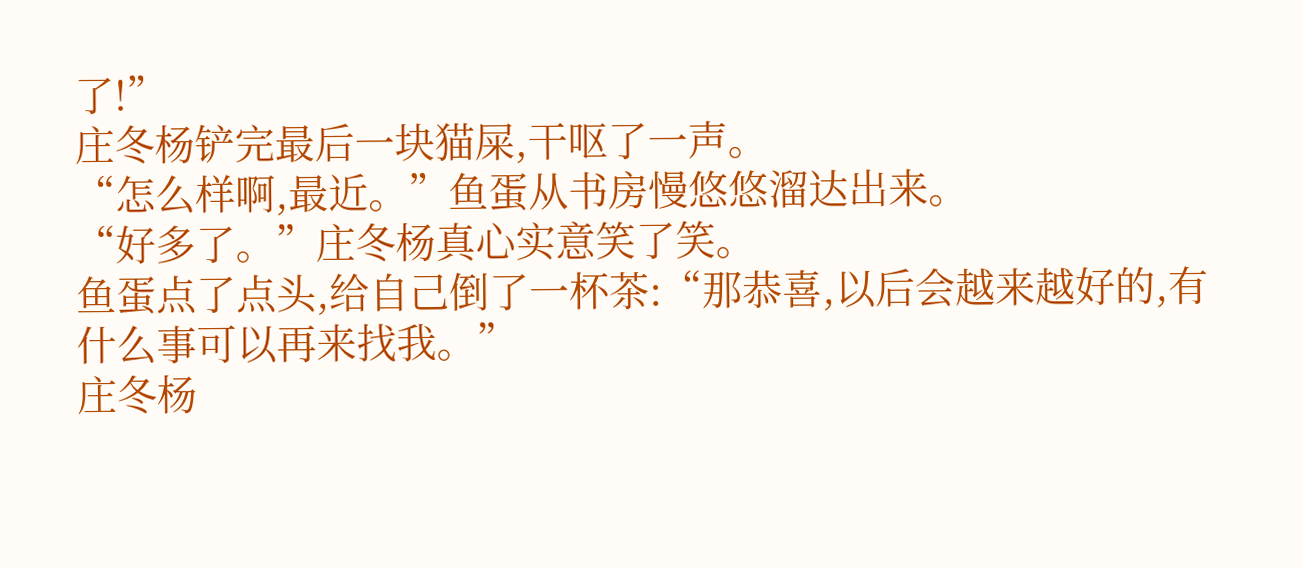了!”
庄冬杨铲完最后一块猫屎,干呕了一声。
“怎么样啊,最近。”鱼蛋从书房慢悠悠溜达出来。
“好多了。”庄冬杨真心实意笑了笑。
鱼蛋点了点头,给自己倒了一杯茶:“那恭喜,以后会越来越好的,有什么事可以再来找我。”
庄冬杨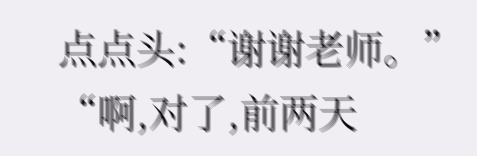点点头:“谢谢老师。”
“啊,对了,前两天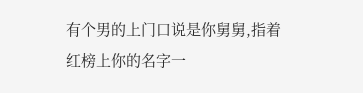有个男的上门口说是你舅舅,指着红榜上你的名字一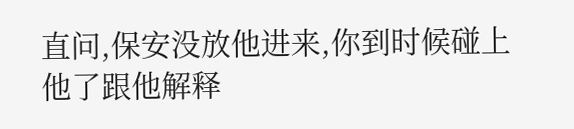直问,保安没放他进来,你到时候碰上他了跟他解释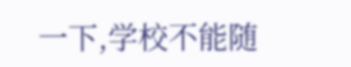一下,学校不能随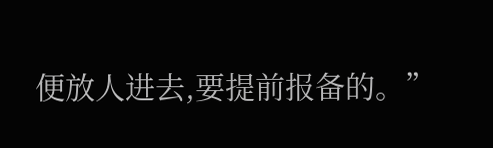便放人进去,要提前报备的。”